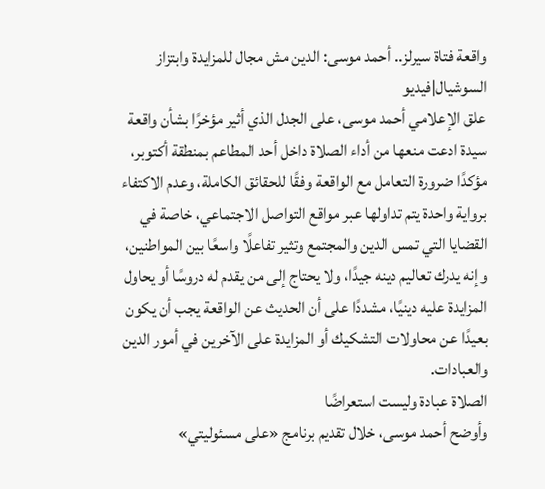واقعة فتاة سيرلز.. أحمد موسى: الدين مش مجال للمزايدة وابتزاز السوشيال|فيديو
علق الإعلامي أحمد موسى، على الجدل الذي أثير مؤخرًا بشأن واقعة سيدة ادعت منعها من أداء الصلاة داخل أحد المطاعم بمنطقة أكتوبر، مؤكدًا ضرورة التعامل مع الواقعة وفقًا للحقائق الكاملة، وعدم الاكتفاء برواية واحدة يتم تداولها عبر مواقع التواصل الاجتماعي، خاصة في القضايا التي تمس الدين والمجتمع وتثير تفاعلًا واسعًا بين المواطنين، وإنه يدرك تعاليم دينه جيدًا، ولا يحتاج إلى من يقدم له دروسًا أو يحاول المزايدة عليه دينيًا، مشددًا على أن الحديث عن الواقعة يجب أن يكون بعيدًا عن محاولات التشكيك أو المزايدة على الآخرين في أمور الدين والعبادات.
الصلاة عبادة وليست استعراضًا
وأوضح أحمد موسى، خلال تقديم برنامج «على مسئوليتي»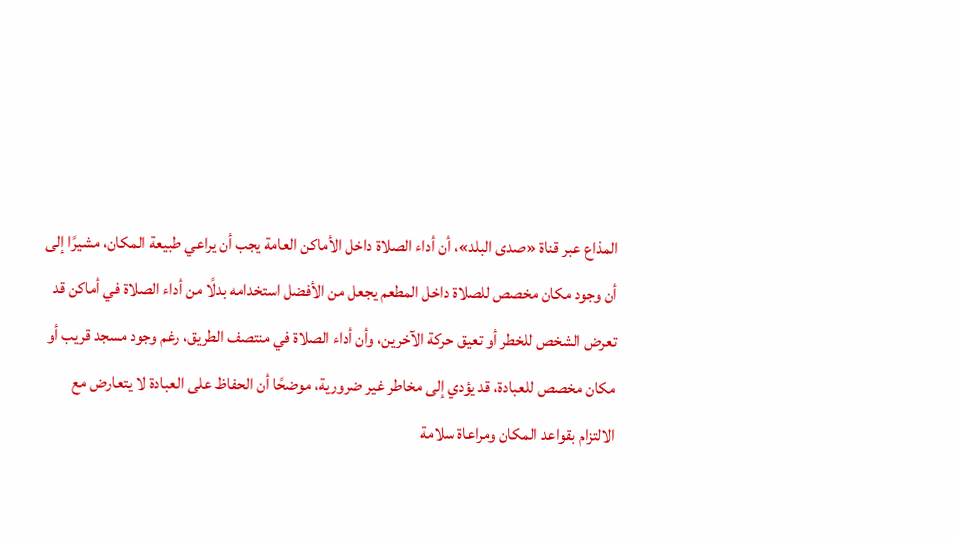المذاع عبر قناة «صدى البلد»، أن أداء الصلاة داخل الأماكن العامة يجب أن يراعي طبيعة المكان، مشيرًا إلى أن وجود مكان مخصص للصلاة داخل المطعم يجعل من الأفضل استخدامه بدلًا من أداء الصلاة في أماكن قد تعرض الشخص للخطر أو تعيق حركة الآخرين، وأن أداء الصلاة في منتصف الطريق، رغم وجود مسجد قريب أو مكان مخصص للعبادة، قد يؤدي إلى مخاطر غير ضرورية، موضحًا أن الحفاظ على العبادة لا يتعارض مع الالتزام بقواعد المكان ومراعاة سلامة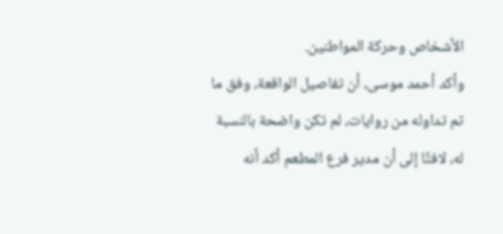الأشخاص وحركة المواطنين.
وأكد أحمد موسى، أن تفاصيل الواقعة، وفق ما تم تداوله من روايات، لم تكن واضحة بالنسبة له، لافتًا إلى أن مدير فرع المطعم أكد أنه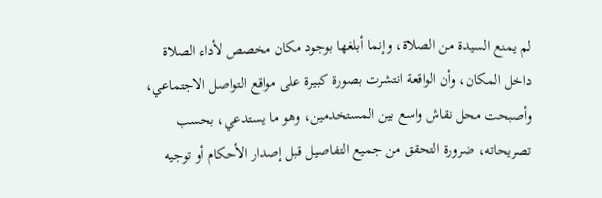لم يمنع السيدة من الصلاة، وإنما أبلغها بوجود مكان مخصص لأداء الصلاة داخل المكان، وأن الواقعة انتشرت بصورة كبيرة على مواقع التواصل الاجتماعي، وأصبحت محل نقاش واسع بين المستخدمين، وهو ما يستدعي، بحسب تصريحاته، ضرورة التحقق من جميع التفاصيل قبل إصدار الأحكام أو توجيه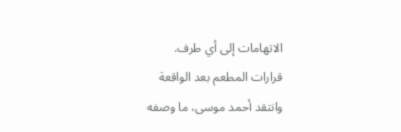الاتهامات إلى أي طرف.
قرارات المطعم بعد الواقعة
وانتقد أحمد موسى، ما وصفه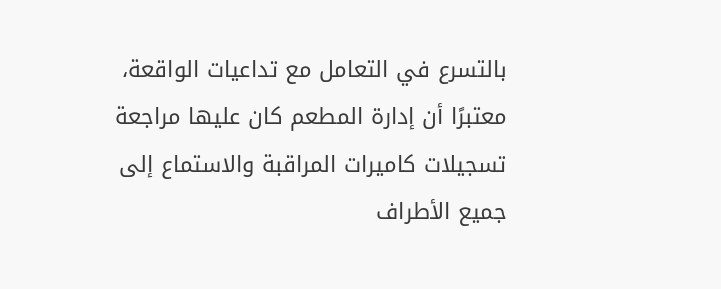بالتسرع في التعامل مع تداعيات الواقعة، معتبرًا أن إدارة المطعم كان عليها مراجعة تسجيلات كاميرات المراقبة والاستماع إلى جميع الأطراف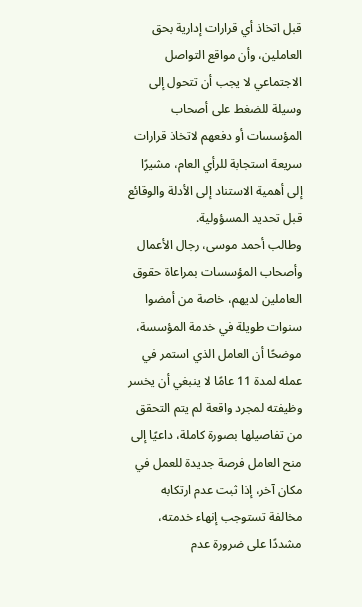قبل اتخاذ أي قرارات إدارية بحق العاملين، وأن مواقع التواصل الاجتماعي لا يجب أن تتحول إلى وسيلة للضغط على أصحاب المؤسسات أو دفعهم لاتخاذ قرارات سريعة استجابة للرأي العام، مشيرًا إلى أهمية الاستناد إلى الأدلة والوقائع قبل تحديد المسؤولية.
وطالب أحمد موسى، رجال الأعمال وأصحاب المؤسسات بمراعاة حقوق العاملين لديهم، خاصة من أمضوا سنوات طويلة في خدمة المؤسسة، موضحًا أن العامل الذي استمر في عمله لمدة 11 عامًا لا ينبغي أن يخسر وظيفته لمجرد واقعة لم يتم التحقق من تفاصيلها بصورة كاملة، داعيًا إلى منح العامل فرصة جديدة للعمل في مكان آخر، إذا ثبت عدم ارتكابه مخالفة تستوجب إنهاء خدمته، مشددًا على ضرورة عدم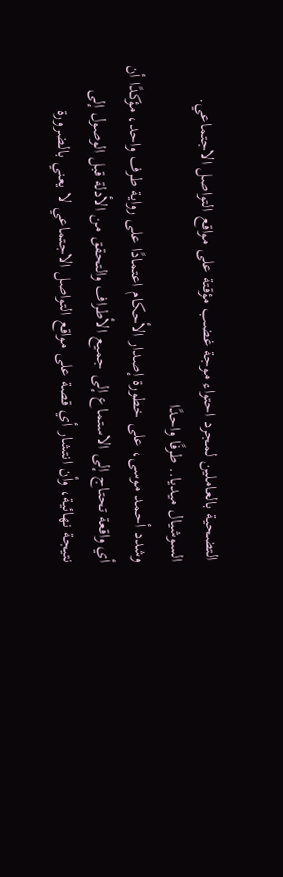التضحية بالعاملين لمجرد احتواء موجة غضب مؤقتة على مواقع التواصل الاجتماعي.
السوشيال ميديا.. طرفًا واحدًا
وشدد أحمد موسى، على خطورة إصدار الأحكام اعتمادًا على رواية طرف واحد، مؤكدًا أن أي واقعة تحتاج إلى الاستماع إلى جميع الأطراف والتحقق من الأدلة قبل الوصول إلى نتيجة نهائية، وأن انتشار أي قصة على مواقع التواصل الاجتماعي لا يعني بالضرورة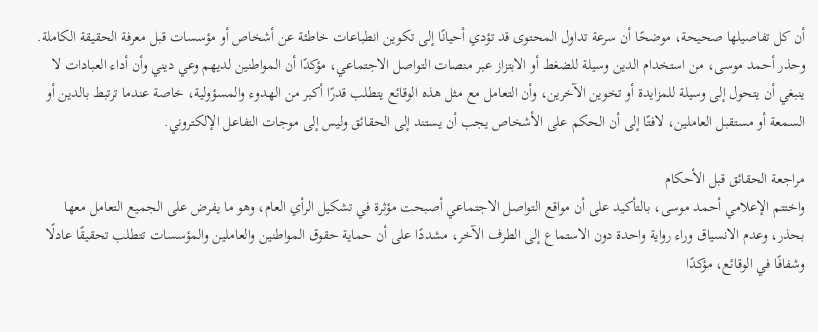أن كل تفاصيلها صحيحة، موضحًا أن سرعة تداول المحتوى قد تؤدي أحيانًا إلى تكوين انطباعات خاطئة عن أشخاص أو مؤسسات قبل معرفة الحقيقة الكاملة.
وحذر أحمد موسى، من استخدام الدين وسيلة للضغط أو الابتزاز عبر منصات التواصل الاجتماعي، مؤكدًا أن المواطنين لديهم وعي ديني وأن أداء العبادات لا ينبغي أن يتحول إلى وسيلة للمزايدة أو تخوين الآخرين، وأن التعامل مع مثل هذه الوقائع يتطلب قدرًا أكبر من الهدوء والمسؤولية، خاصة عندما ترتبط بالدين أو السمعة أو مستقبل العاملين، لافتًا إلى أن الحكم على الأشخاص يجب أن يستند إلى الحقائق وليس إلى موجات التفاعل الإلكتروني.

مراجعة الحقائق قبل الأحكام
واختتم الإعلامي أحمد موسى، بالتأكيد على أن مواقع التواصل الاجتماعي أصبحت مؤثرة في تشكيل الرأي العام، وهو ما يفرض على الجميع التعامل معها بحذر، وعدم الانسياق وراء رواية واحدة دون الاستماع إلى الطرف الآخر، مشددًا على أن حماية حقوق المواطنين والعاملين والمؤسسات تتطلب تحقيقًا عادلًا وشفافًا في الوقائع، مؤكدًا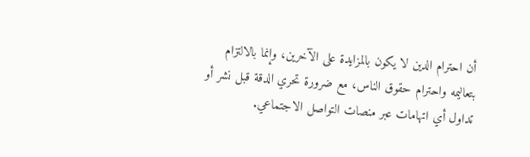أن احترام الدين لا يكون بالمزايدة على الآخرين، وإنما بالالتزام بتعاليمه واحترام حقوق الناس، مع ضرورة تحري الدقة قبل نشر أو تداول أي اتهامات عبر منصات التواصل الاجتماعي.